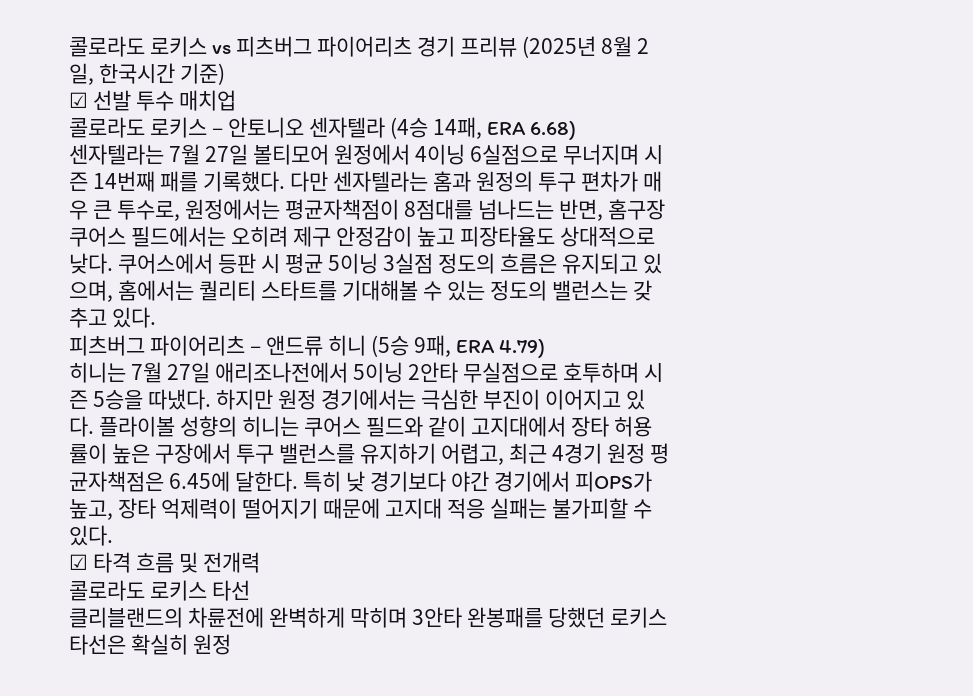콜로라도 로키스 vs 피츠버그 파이어리츠 경기 프리뷰 (2025년 8월 2일, 한국시간 기준)
☑ 선발 투수 매치업
콜로라도 로키스 – 안토니오 센자텔라 (4승 14패, ERA 6.68)
센자텔라는 7월 27일 볼티모어 원정에서 4이닝 6실점으로 무너지며 시즌 14번째 패를 기록했다. 다만 센자텔라는 홈과 원정의 투구 편차가 매우 큰 투수로, 원정에서는 평균자책점이 8점대를 넘나드는 반면, 홈구장 쿠어스 필드에서는 오히려 제구 안정감이 높고 피장타율도 상대적으로 낮다. 쿠어스에서 등판 시 평균 5이닝 3실점 정도의 흐름은 유지되고 있으며, 홈에서는 퀄리티 스타트를 기대해볼 수 있는 정도의 밸런스는 갖추고 있다.
피츠버그 파이어리츠 – 앤드류 히니 (5승 9패, ERA 4.79)
히니는 7월 27일 애리조나전에서 5이닝 2안타 무실점으로 호투하며 시즌 5승을 따냈다. 하지만 원정 경기에서는 극심한 부진이 이어지고 있다. 플라이볼 성향의 히니는 쿠어스 필드와 같이 고지대에서 장타 허용률이 높은 구장에서 투구 밸런스를 유지하기 어렵고, 최근 4경기 원정 평균자책점은 6.45에 달한다. 특히 낮 경기보다 야간 경기에서 피OPS가 높고, 장타 억제력이 떨어지기 때문에 고지대 적응 실패는 불가피할 수 있다.
☑ 타격 흐름 및 전개력
콜로라도 로키스 타선
클리블랜드의 차륜전에 완벽하게 막히며 3안타 완봉패를 당했던 로키스 타선은 확실히 원정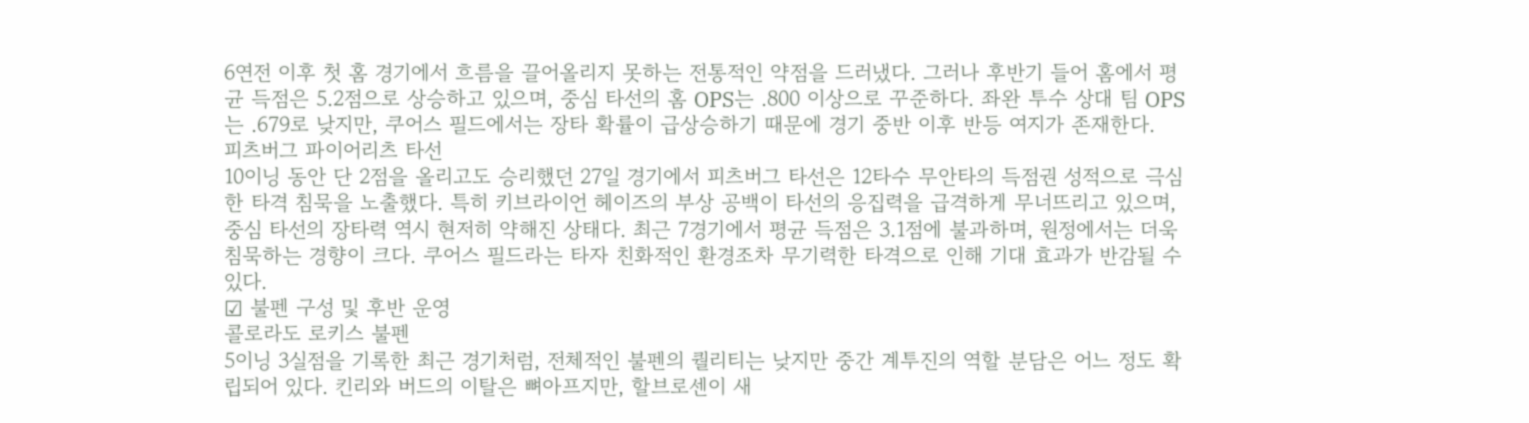6연전 이후 첫 홈 경기에서 흐름을 끌어올리지 못하는 전통적인 약점을 드러냈다. 그러나 후반기 들어 홈에서 평균 득점은 5.2점으로 상승하고 있으며, 중심 타선의 홈 OPS는 .800 이상으로 꾸준하다. 좌완 투수 상대 팀 OPS는 .679로 낮지만, 쿠어스 필드에서는 장타 확률이 급상승하기 때문에 경기 중반 이후 반등 여지가 존재한다.
피츠버그 파이어리츠 타선
10이닝 동안 단 2점을 올리고도 승리했던 27일 경기에서 피츠버그 타선은 12타수 무안타의 득점권 성적으로 극심한 타격 침묵을 노출했다. 특히 키브라이언 헤이즈의 부상 공백이 타선의 응집력을 급격하게 무너뜨리고 있으며, 중심 타선의 장타력 역시 현저히 약해진 상태다. 최근 7경기에서 평균 득점은 3.1점에 불과하며, 원정에서는 더욱 침묵하는 경향이 크다. 쿠어스 필드라는 타자 친화적인 환경조차 무기력한 타격으로 인해 기대 효과가 반감될 수 있다.
☑ 불펜 구성 및 후반 운영
콜로라도 로키스 불펜
5이닝 3실점을 기록한 최근 경기처럼, 전체적인 불펜의 퀄리티는 낮지만 중간 계투진의 역할 분담은 어느 정도 확립되어 있다. 킨리와 버드의 이탈은 뼈아프지만, 할브로센이 새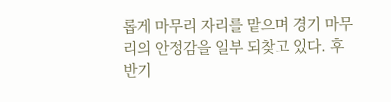롭게 마무리 자리를 맡으며 경기 마무리의 안정감을 일부 되찾고 있다. 후반기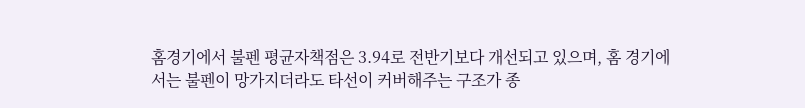홈경기에서 불펜 평균자책점은 3.94로 전반기보다 개선되고 있으며, 홈 경기에서는 불펜이 망가지더라도 타선이 커버해주는 구조가 종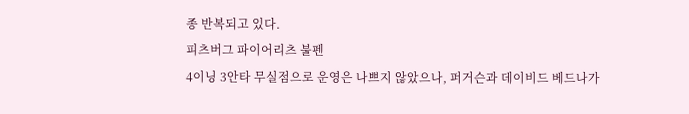종 반복되고 있다.
피츠버그 파이어리츠 불펜
4이닝 3안타 무실점으로 운영은 나쁘지 않았으나, 퍼거슨과 데이비드 베드나가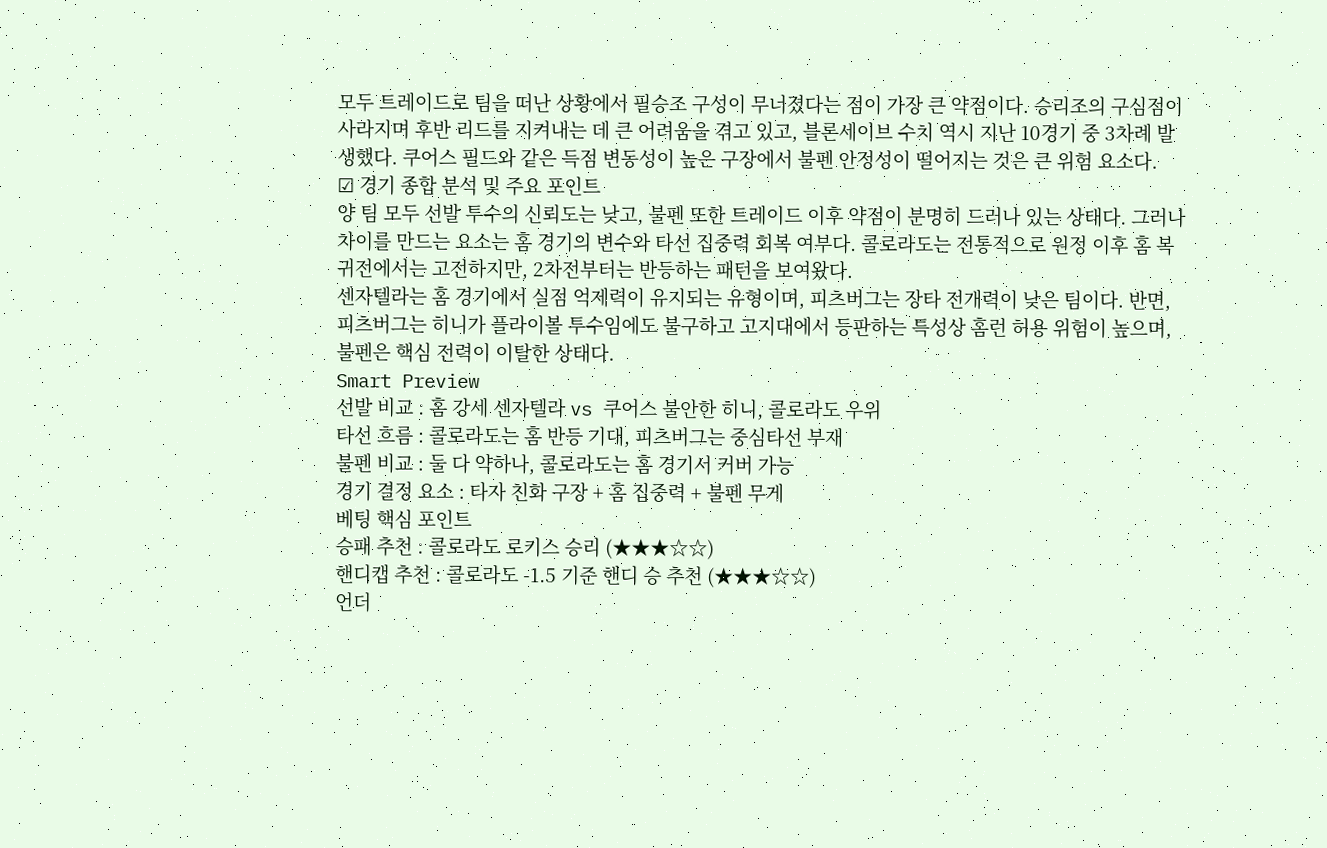모두 트레이드로 팀을 떠난 상황에서 필승조 구성이 무너졌다는 점이 가장 큰 약점이다. 승리조의 구심점이 사라지며 후반 리드를 지켜내는 데 큰 어려움을 겪고 있고, 블론세이브 수치 역시 지난 10경기 중 3차례 발생했다. 쿠어스 필드와 같은 득점 변동성이 높은 구장에서 불펜 안정성이 떨어지는 것은 큰 위험 요소다.
☑ 경기 종합 분석 및 주요 포인트
양 팀 모두 선발 투수의 신뢰도는 낮고, 불펜 또한 트레이드 이후 약점이 분명히 드러나 있는 상태다. 그러나 차이를 만드는 요소는 홈 경기의 변수와 타선 집중력 회복 여부다. 콜로라도는 전통적으로 원정 이후 홈 복귀전에서는 고전하지만, 2차전부터는 반등하는 패턴을 보여왔다.
센자텔라는 홈 경기에서 실점 억제력이 유지되는 유형이며, 피츠버그는 장타 전개력이 낮은 팀이다. 반면, 피츠버그는 히니가 플라이볼 투수임에도 불구하고 고지대에서 등판하는 특성상 홈런 허용 위험이 높으며, 불펜은 핵심 전력이 이탈한 상태다.
Smart Preview
선발 비교 : 홈 강세 센자텔라 vs 쿠어스 불안한 히니, 콜로라도 우위
타선 흐름 : 콜로라도는 홈 반등 기대, 피츠버그는 중심타선 부재
불펜 비교 : 둘 다 약하나, 콜로라도는 홈 경기서 커버 가능
경기 결정 요소 : 타자 친화 구장 + 홈 집중력 + 불펜 무게
베팅 핵심 포인트
승패 추천 : 콜로라도 로키스 승리 (★★★☆☆)
핸디캡 추천 : 콜로라도 -1.5 기준 핸디 승 추천 (★★★☆☆)
언더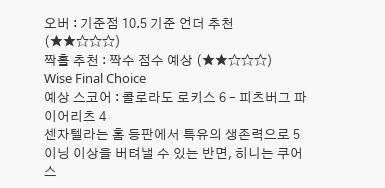오버 : 기준점 10.5 기준 언더 추천 (★★☆☆☆)
짝홀 추천 : 짝수 점수 예상 (★★☆☆☆)
Wise Final Choice
예상 스코어 : 콜로라도 로키스 6 – 피츠버그 파이어리츠 4
센자텔라는 홈 등판에서 특유의 생존력으로 5이닝 이상을 버텨낼 수 있는 반면, 히니는 쿠어스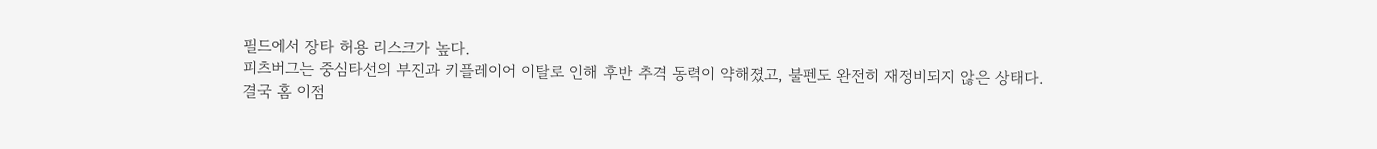필드에서 장타 허용 리스크가 높다.
피츠버그는 중심타선의 부진과 키플레이어 이탈로 인해 후반 추격 동력이 약해졌고, 불펜도 완전히 재정비되지 않은 상태다.
결국 홈 이점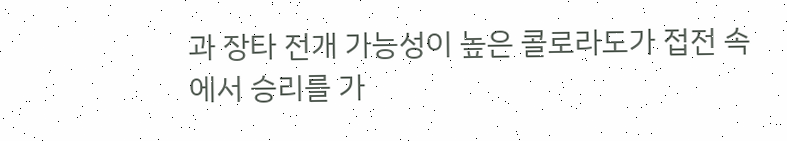과 장타 전개 가능성이 높은 콜로라도가 접전 속에서 승리를 가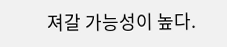져갈 가능성이 높다.